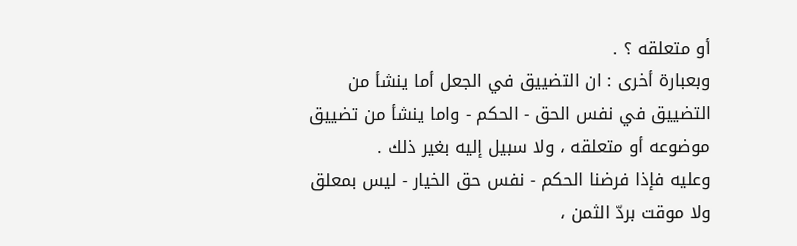أو متعلقه ؟ .
وبعبارة أخرى : ان التضييق في الجعل أما ينشأ من التضييق في نفس الحق - الحكم - واما ينشأ من تضييق موضوعه أو متعلقه ، ولا سبيل إليه بغير ذلك .
وعليه فإذا فرضنا الحكم - نفس حق الخيار - ليس بمعلق ولا موقت بردّ الثمن ،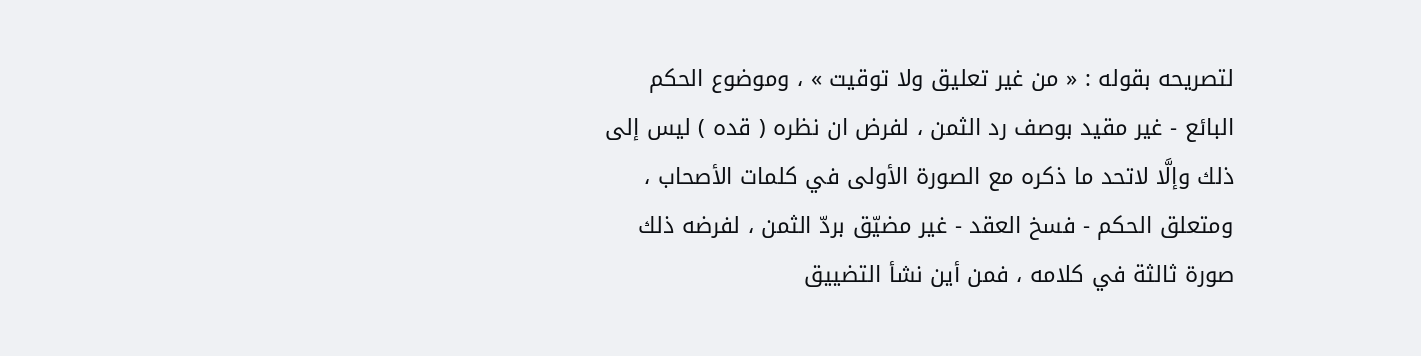لتصريحه بقوله : « من غير تعليق ولا توقيت » ، وموضوع الحكم البائع - غير مقيد بوصف رد الثمن ، لفرض ان نظره ( قده ) ليس إلى ذلك وإلَّا لاتحد ما ذكره مع الصورة الأولى في كلمات الأصحاب ، ومتعلق الحكم - فسخ العقد - غير مضيّق بردّ الثمن ، لفرضه ذلك صورة ثالثة في كلامه ، فمن أين نشأ التضييق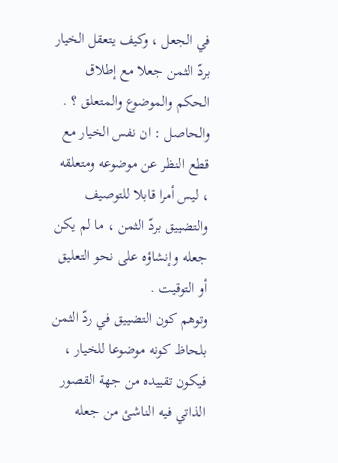في الجعل ، وكيف يتعقل الخيار بردّ الثمن جعلا مع إطلاق الحكم والموضوع والمتعلق ؟ .
والحاصل : ان نفس الخيار مع قطع النظر عن موضوعه ومتعلقه ، ليس أمرا قابلا للتوصيف والتضييق بردّ الثمن ، ما لم يكن جعله وإنشاؤه على نحو التعليق أو التوقيت .
وتوهم كون التضييق في ردّ الثمن بلحاظ كونه موضوعا للخيار ، فيكون تقييده من جهة القصور الذاتي فيه الناشئ من جعله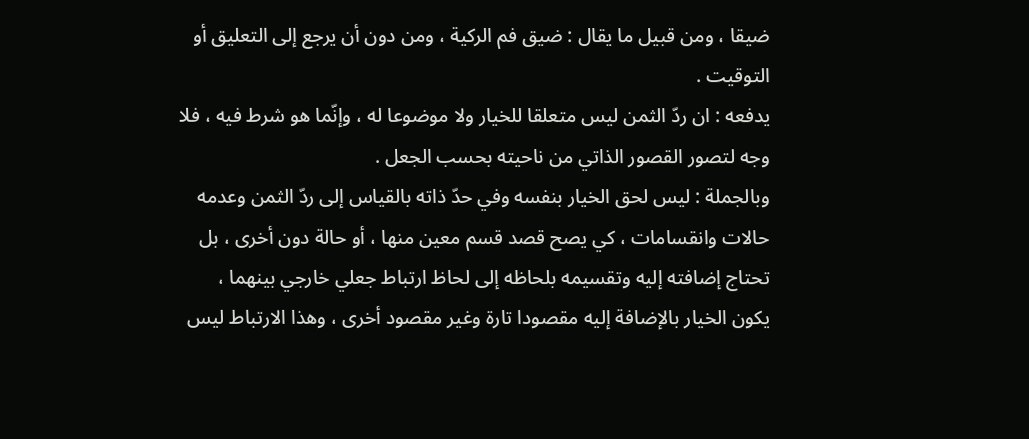ضيقا ، ومن قبيل ما يقال : ضيق فم الركية ، ومن دون أن يرجع إلى التعليق أو التوقيت .
يدفعه : ان ردّ الثمن ليس متعلقا للخيار ولا موضوعا له ، وإنّما هو شرط فيه ، فلا وجه لتصور القصور الذاتي من ناحيته بحسب الجعل .
وبالجملة : ليس لحق الخيار بنفسه وفي حدّ ذاته بالقياس إلى ردّ الثمن وعدمه حالات وانقسامات ، كي يصح قصد قسم معين منها ، أو حالة دون أخرى ، بل تحتاج إضافته إليه وتقسيمه بلحاظه إلى لحاظ ارتباط جعلي خارجي بينهما ، يكون الخيار بالإضافة إليه مقصودا تارة وغير مقصود أخرى ، وهذا الارتباط ليس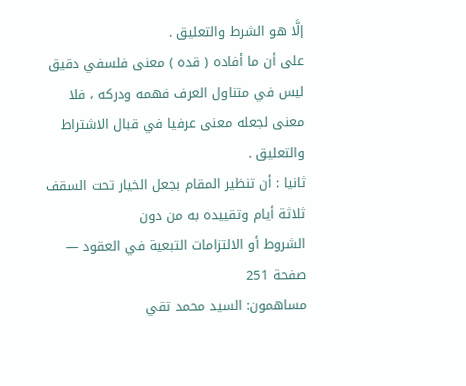إلَّا هو الشرط والتعليق .
على أن ما أفاده ( قده ) معنى فلسفي دقيق ليس في متناول العرف فهمه ودركه ، فلا معنى لجعله معنى عرفيا في قبال الاشتراط والتعليق .
ثانيا : أن تنظير المقام بجعل الخيار تحت السقف ثلاثة أيام وتقييده به من دون
الشروط أو الالتزامات التبعية في العقود — صفحة 251
مساهمون: السيد محمد تقي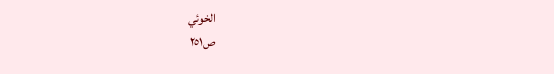الخوئي
ص٢٥١